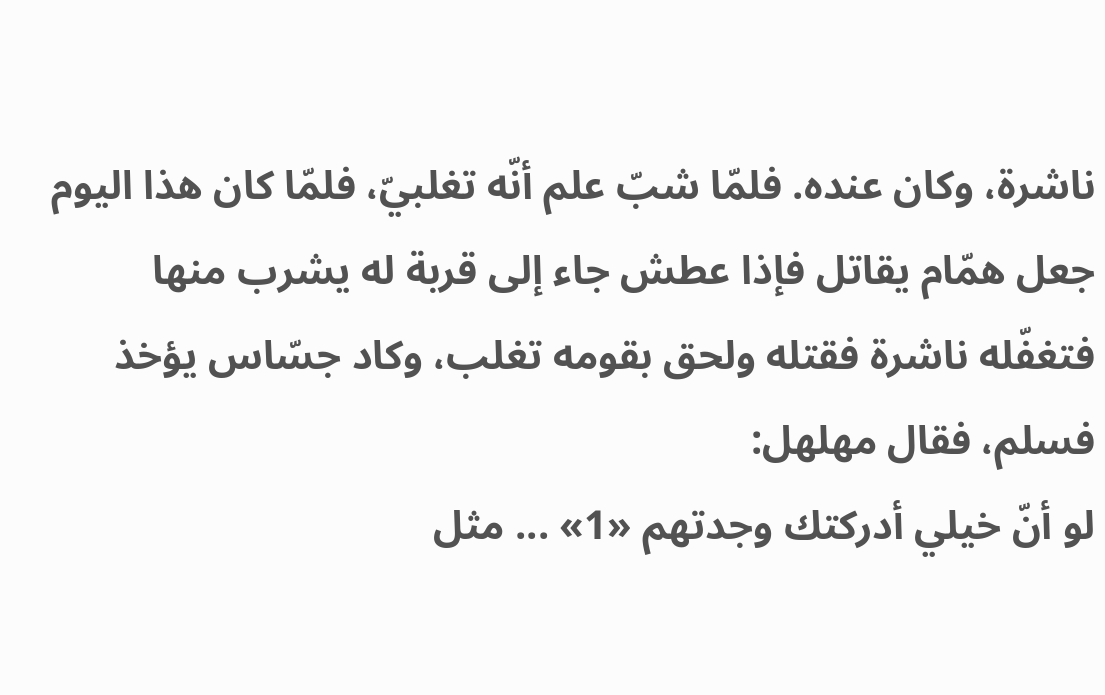ناشرة، وكان عنده. فلمّا شبّ علم أنّه تغلبيّ، فلمّا كان هذا اليوم جعل همّام يقاتل فإذا عطش جاء إلى قربة له يشرب منها فتغفّله ناشرة فقتله ولحق بقومه تغلب، وكاد جسّاس يؤخذ فسلم، فقال مهلهل:
لو أنّ خيلي أدركتك وجدتهم «1» ... مثل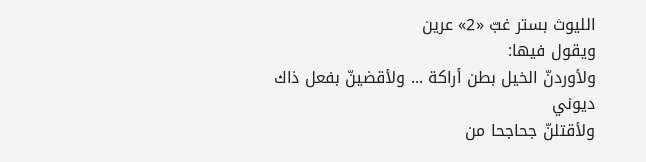الليوث بستر غبّ «2» عرين
ويقول فيها:
ولأوردنّ الخيل بطن أراكة ... ولأقضينّ بفعل ذاك ديوني
ولأقتلنّ جحاجحا من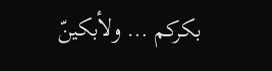بكركم ... ولأبكينّ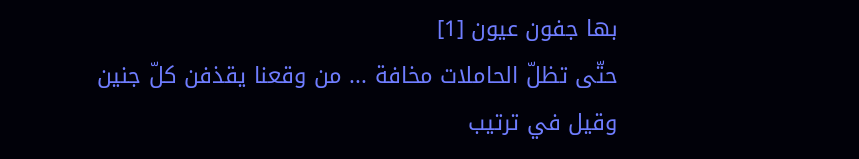بها جفون عيون [1]
حتّى تظلّ الحاملات مخافة ... من وقعنا يقذفن كلّ جنين
وقيل في ترتيب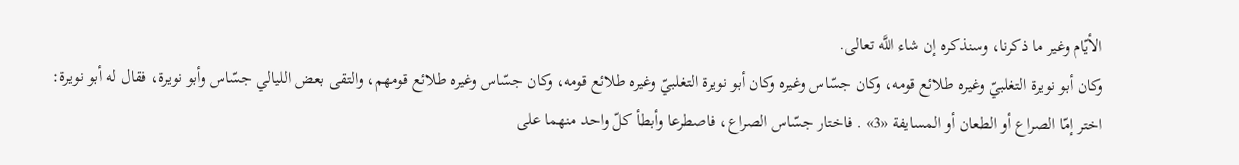الأيّام وغير ما ذكرنا، وسنذكره إن شاء اللَّه تعالى.
وكان أبو نويرة التغلبيّ وغيره طلائع قومه، وكان جسّاس وغيره وكان أبو نويرة التغلبيّ وغيره طلائع قومه، وكان جسّاس وغيره طلائع قومهم، والتقى بعض الليالي جسّاس وأبو نويرة، فقال له أبو نويرة:
اختر إمّا الصراع أو الطعان أو المسايفة «3» . فاختار جسّاس الصراع، فاصطرعا وأبطأ كلّ واحد منهما على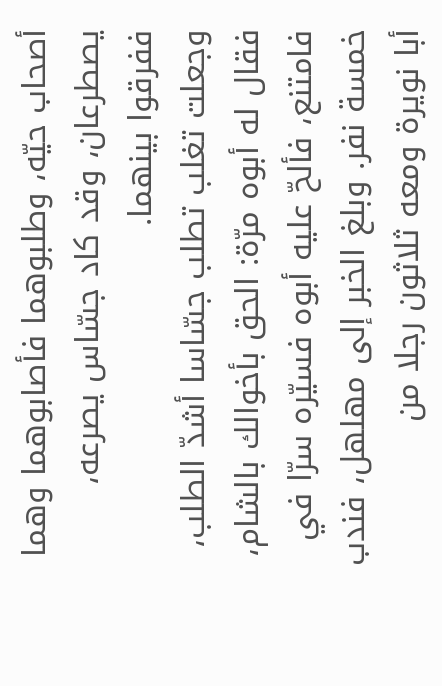أصحاب حيّه، وطلبوهما فأصابوهما وهما يصطرعان، وقد كاد جسّاس يصرعه، ففرقوا بينهما.
وجعلت تغلب تطلب جسّاسا أشدّ الطلب، فقال له أبوه مرّة: الحق بأخوالك بالشام، فامتنع، فألحّ عليه أبوه فسيّره سرّا في خمسة نفر. وبلغ الخبر إلى مهلهل، فندب أبا نويرة ومعه ثلاثون رجلا من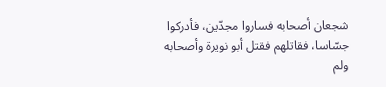شجعان أصحابه فساروا مجدّين، فأدركوا جسّاسا، فقاتلهم فقتل أبو نويرة وأصحابه ولم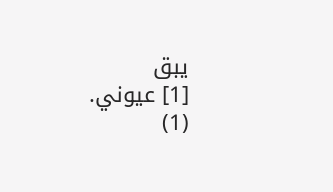يبق
[1] عيوني.
(1)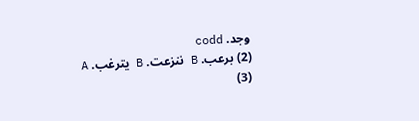وجد. codd
(2) برعب. B ننزعت. B يترغب. A
(3)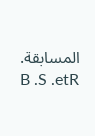المسابقة. B .S .etR